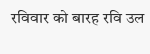रविवार को बारह रवि उल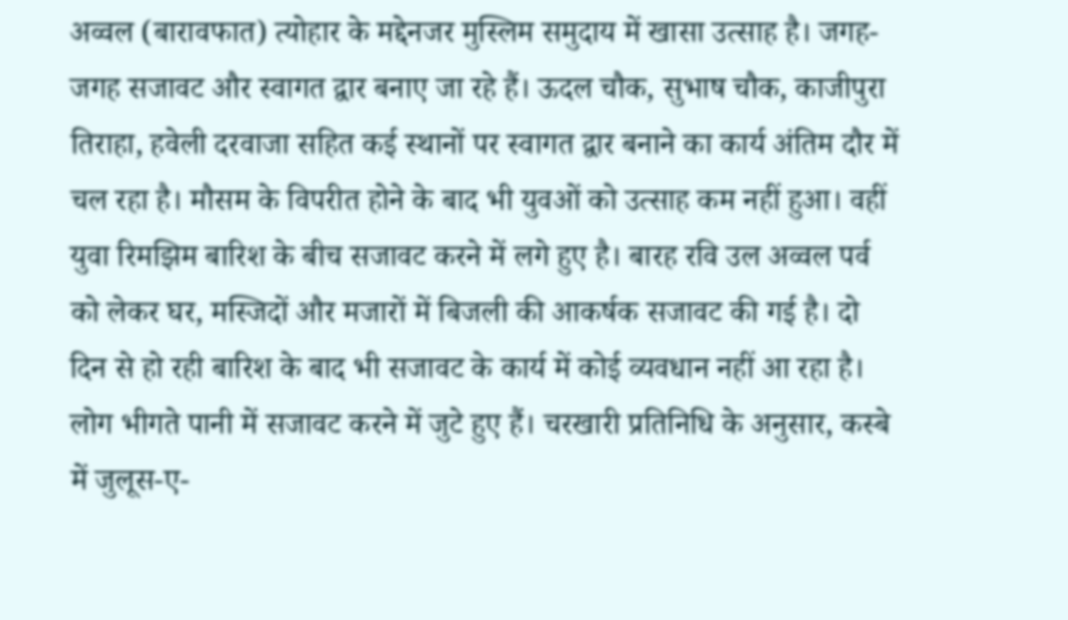अव्वल (बारावफात) त्योहार के मद्देनजर मुस्लिम समुदाय में खासा उत्साह है। जगह-जगह सजावट और स्वागत द्वार बनाए जा रहे हैं। ऊदल चौक, सुभाष चौक, काजीपुरा तिराहा, हवेली दरवाजा सहित कई स्थानों पर स्वागत द्वार बनाने का कार्य अंतिम दौर में चल रहा है। मौसम के विपरीत होने के बाद भी युवओं को उत्साह कम नहीं हुआ। वहीं युवा रिमझिम बारिश के बीच सजावट करने में लगे हुए है। बारह रवि उल अव्वल पर्व को लेकर घर, मस्जिदों और मजारों में बिजली की आकर्षक सजावट की गई है। दो दिन से हो रही बारिश के बाद भी सजावट के कार्य में कोई व्यवधान नहीं आ रहा है। लोग भीगते पानी में सजावट करने में जुटे हुए हैं। चरखारी प्रतिनिधि के अनुसार, कस्बे में जुलूस-ए-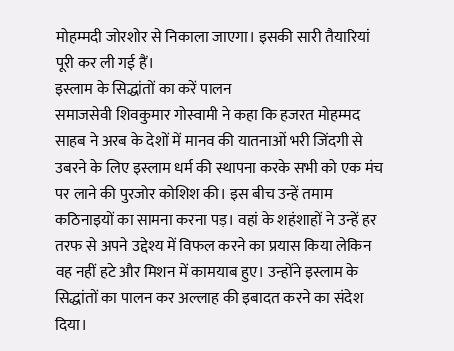मोहम्मदी जोरशोर से निकाला जाएगा। इसकी सारी तैयारियां पूरी कर ली गई हैं।
इस्लाम के सिद्धांतों का करें पालन
समाजसेवी शिवकुमार गोस्वामी ने कहा कि हजरत मोहम्मद साहब ने अरब के देशों में मानव की यातनाओं भरी जिंदगी से उबरने के लिए इस्लाम धर्म की स्थापना करके सभी को एक मंच पर लाने की पुरजोर कोशिश की। इस बीच उन्हें तमाम कठिनाइयों का सामना करना पड़। वहां के शहंशाहों ने उन्हें हर तरफ से अपने उद्देश्य में विफल करने का प्रयास किया लेकिन वह नहीं हटे और मिशन में कामयाब हुए। उन्होंने इस्लाम के सिद्धांतों का पालन कर अल्लाह की इबादत करने का संदेश दिया।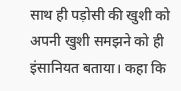साथ ही पड़ोसी की खुशी को अपनी खुशी समझने को ही इंसानियत बताया। कहा कि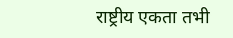राष्ट्रीय एकता तभी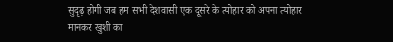सुदृढ़ होगी जब हम सभी देशवासी एक दूसरे के त्योहार को अपना त्योहार मानकर खुशी का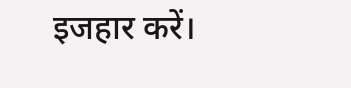इजहार करें।